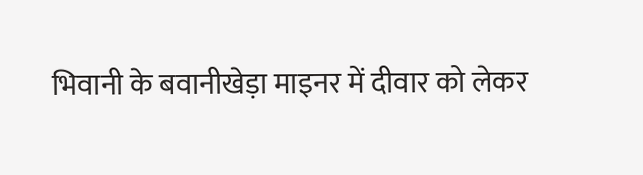भिवानी के बवानीखेड़ा माइनर में दीवार को लेकर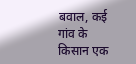बवाल, कई गांव के किसान एक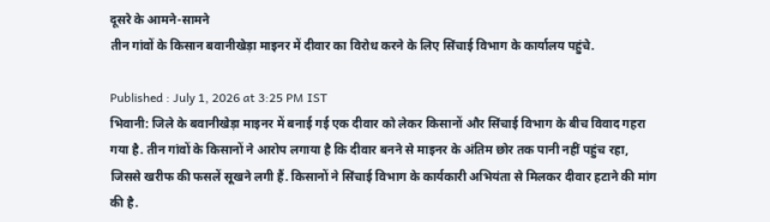दूसरे के आमने-सामने
तीन गांवों के किसान बवानीखेड़ा माइनर में दीवार का विरोध करने के लिए सिंचाई विभाग के कार्यालय पहुंचे.

Published : July 1, 2026 at 3:25 PM IST
भिवानी: जिले के बवानीखेड़ा माइनर में बनाई गई एक दीवार को लेकर किसानों और सिंचाई विभाग के बीच विवाद गहरा गया है. तीन गांवों के किसानों ने आरोप लगाया है कि दीवार बनने से माइनर के अंतिम छोर तक पानी नहीं पहुंच रहा, जिससे खरीफ की फसलें सूखने लगी हैं. किसानों ने सिंचाई विभाग के कार्यकारी अभियंता से मिलकर दीवार हटाने की मांग की है.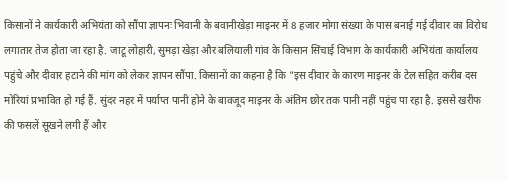किसानों ने कार्यकारी अभियंता को सौंपा ज्ञापनः भिवानी के बवानीखेड़ा माइनर में 8 हजार मोगा संख्या के पास बनाई गई दीवार का विरोध लगातार तेज होता जा रहा है. जाटू लोहारी, सुमड़ा खेड़ा और बलियाली गांव के किसान सिंचाई विभाग के कार्यकारी अभियंता कार्यालय पहुंचे और दीवार हटाने की मांग को लेकर ज्ञापन सौंपा. किसानों का कहना है कि "इस दीवार के कारण माइनर के टेल सहित करीब दस मोरियां प्रभावित हो गई हैं. सुंदर नहर में पर्याप्त पानी होने के बावजूद माइनर के अंतिम छोर तक पानी नहीं पहुंच पा रहा है. इससे खरीफ की फसलें सूखने लगी हैं और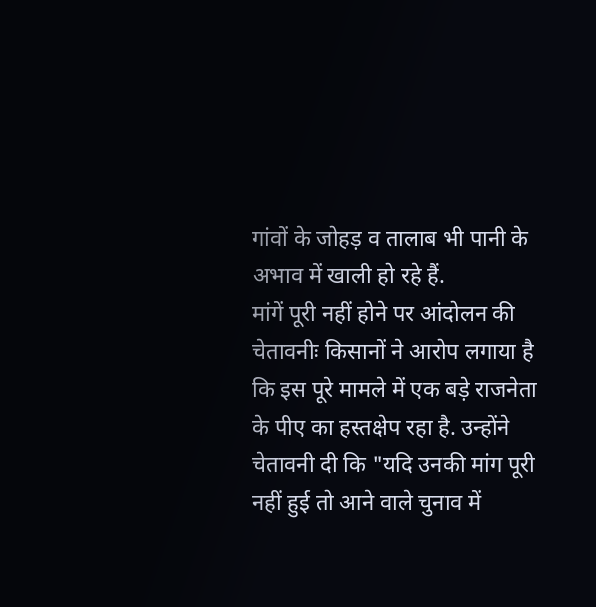गांवों के जोहड़ व तालाब भी पानी के अभाव में खाली हो रहे हैं.
मांगें पूरी नहीं होने पर आंदोलन की चेतावनीः किसानों ने आरोप लगाया है कि इस पूरे मामले में एक बड़े राजनेता के पीए का हस्तक्षेप रहा है. उन्होंने चेतावनी दी कि "यदि उनकी मांग पूरी नहीं हुई तो आने वाले चुनाव में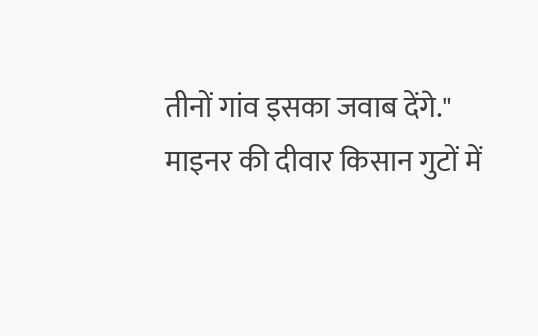तीनों गांव इसका जवाब देंगे."
माइनर की दीवार किसान गुटों में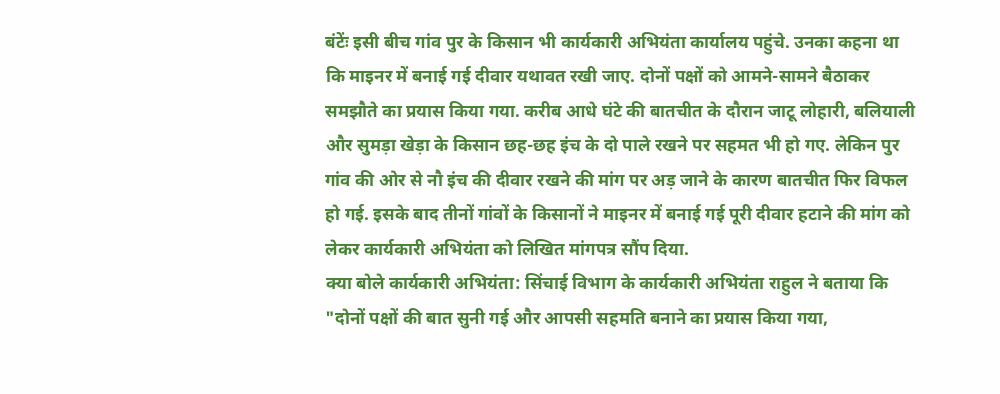बंटेंः इसी बीच गांव पुर के किसान भी कार्यकारी अभियंता कार्यालय पहुंचे. उनका कहना था कि माइनर में बनाई गई दीवार यथावत रखी जाए. दोनों पक्षों को आमने-सामने बैठाकर समझौते का प्रयास किया गया. करीब आधे घंटे की बातचीत के दौरान जाटू लोहारी, बलियाली और सुमड़ा खेड़ा के किसान छह-छह इंच के दो पाले रखने पर सहमत भी हो गए. लेकिन पुर गांव की ओर से नौ इंच की दीवार रखने की मांग पर अड़ जाने के कारण बातचीत फिर विफल हो गई. इसके बाद तीनों गांवों के किसानों ने माइनर में बनाई गई पूरी दीवार हटाने की मांग को लेकर कार्यकारी अभियंता को लिखित मांगपत्र सौंप दिया.
क्या बोले कार्यकारी अभियंता: सिंचाई विभाग के कार्यकारी अभियंता राहुल ने बताया कि "दोनों पक्षों की बात सुनी गई और आपसी सहमति बनाने का प्रयास किया गया,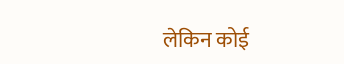लेकिन कोई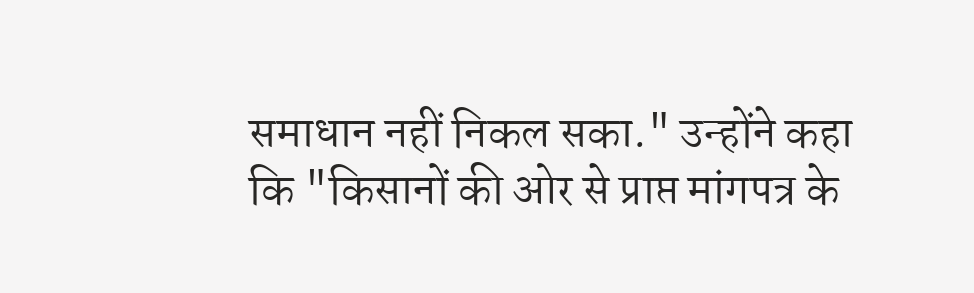समाधान नहीं निकल सका." उन्होंने कहा कि "किसानों की ओर से प्राप्त मांगपत्र के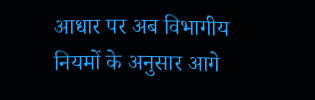आधार पर अब विभागीय नियमों के अनुसार आगे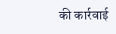की कार्रवाई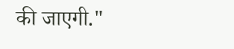की जाएगी."